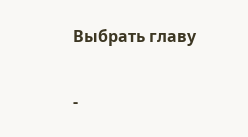Выбрать главу

-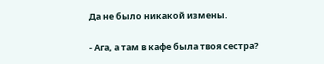Да не было никакой измены.

- Ага, а там в кафе была твоя сестра?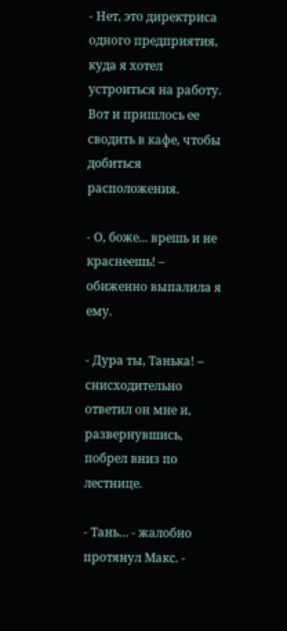- Нет, это директриса одного предприятия, куда я хотел устроиться на работу. Вот и пришлось ее сводить в кафе, чтобы добиться расположения.

- О, боже... врешь и не краснеешь! – обиженно выпалила я ему.

- Дура ты, Танька! – снисходительно ответил он мне и, развернувшись, побрел вниз по лестнице.

- Тань… - жалобно протянул Макс. -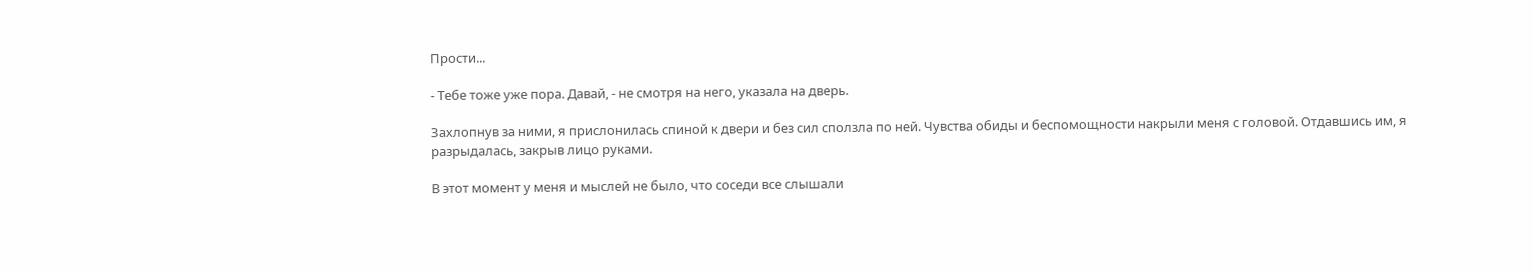Прости...

- Тебе тоже уже пора. Давай, - не смотря на него, указала на дверь.

Захлопнув за ними, я прислонилась спиной к двери и без сил сползла по ней. Чувства обиды и беспомощности накрыли меня с головой. Отдавшись им, я разрыдалась, закрыв лицо руками.

В этот момент у меня и мыслей не было, что соседи все слышали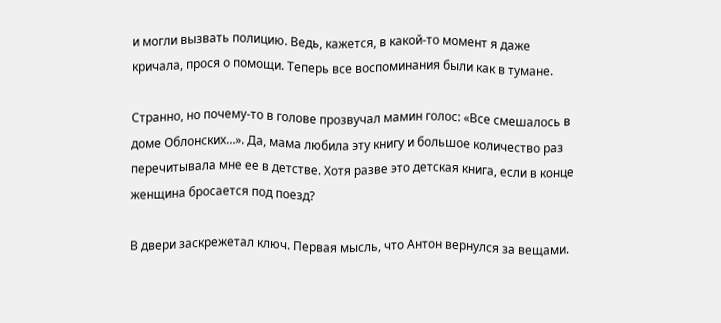и могли вызвать полицию. Ведь, кажется, в какой-то момент я даже кричала, прося о помощи. Теперь все воспоминания были как в тумане.

Странно, но почему-то в голове прозвучал мамин голос: «Все смешалось в доме Облонских…». Да, мама любила эту книгу и большое количество раз перечитывала мне ее в детстве. Хотя разве это детская книга, если в конце женщина бросается под поезд?

В двери заскрежетал ключ. Первая мысль, что Антон вернулся за вещами.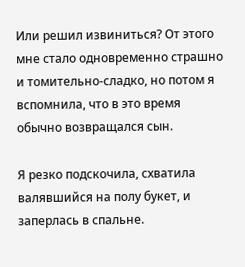Или решил извиниться? От этого мне стало одновременно страшно и томительно-сладко, но потом я вспомнила, что в это время обычно возвращался сын.

Я резко подскочила, схватила валявшийся на полу букет, и заперлась в спальне.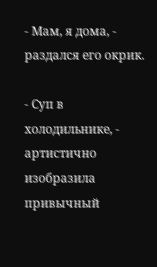- Мам, я дома, - раздался его окрик.

- Суп в холодильнике, - артистично изобразила привычный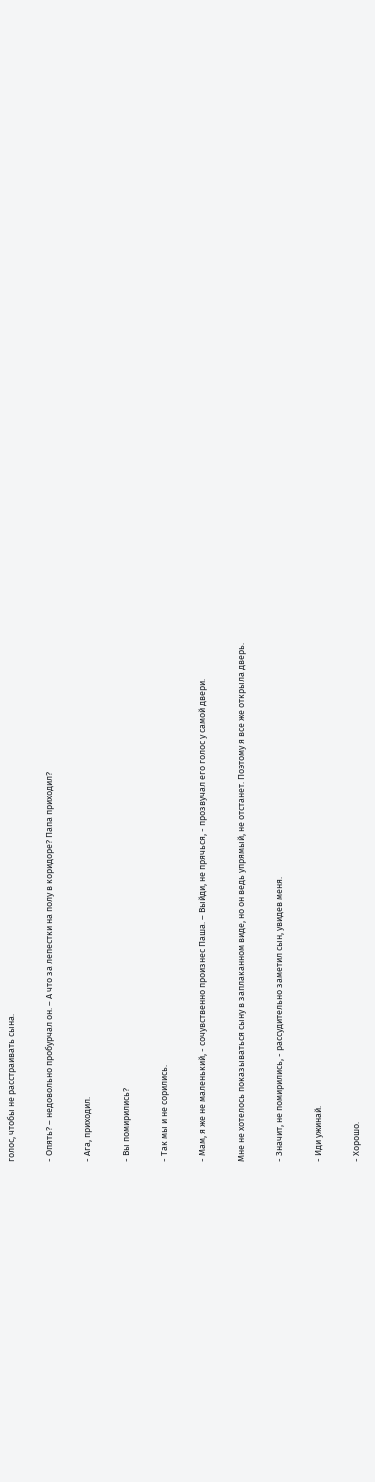голос, чтобы не расстраивать сына.

- Опять? – недовольно пробурчал он. – А что за лепестки на полу в коридоре? Папа приходил?

- Ага, приходил.

- Вы помирились?

- Так мы и не сорились.

- Мам, я же не маленький, - сочувственно произнес Паша. – Выйди, не прячься, - прозвучал его голос у самой двери.

Мне не хотелось показываться сыну в заплаканном виде, но он ведь упрямый, не отстанет. Поэтому я все же открыла дверь.

- Значит, не помирились, - рассудительно заметил сын, увидев меня.

- Иди ужинай.

- Хорошо.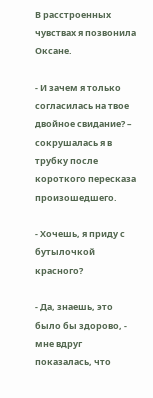В расстроенных чувствах я позвонила Оксане.

- И зачем я только согласилась на твое двойное свидание? – сокрушалась я в трубку после короткого пересказа произошедшего.

- Хочешь, я приду с бутылочкой красного?

- Да, знаешь, это было бы здорово, - мне вдруг показалась, что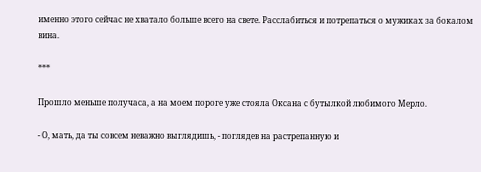именно этого сейчас не хватало больше всего на свете. Расслабиться и потрепаться о мужиках за бокалом вина.

***

Прошло меньше получаса, а на моем пороге уже стояла Оксана с бутылкой любимого Мерло.

- О, мать, да ты совсем неважно выглядишь, - поглядев на растрепанную и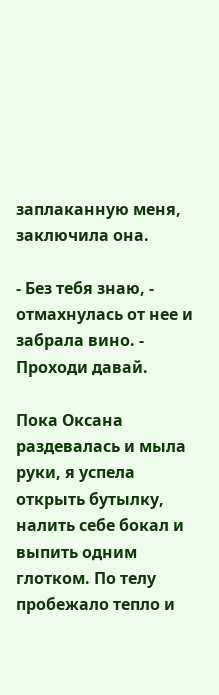заплаканную меня, заключила она.

- Без тебя знаю, - отмахнулась от нее и забрала вино. - Проходи давай.

Пока Оксана раздевалась и мыла руки, я успела открыть бутылку, налить себе бокал и выпить одним глотком. По телу пробежало тепло и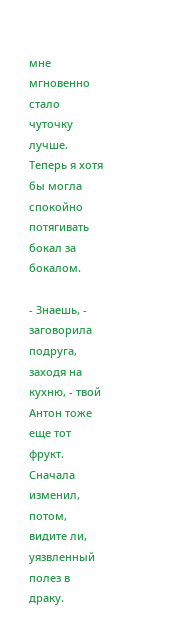мне мгновенно стало чуточку лучше. Теперь я хотя бы могла спокойно потягивать бокал за бокалом.

- Знаешь, - заговорила подруга, заходя на кухню, - твой Антон тоже еще тот фрукт. Сначала изменил, потом, видите ли, уязвленный полез в драку.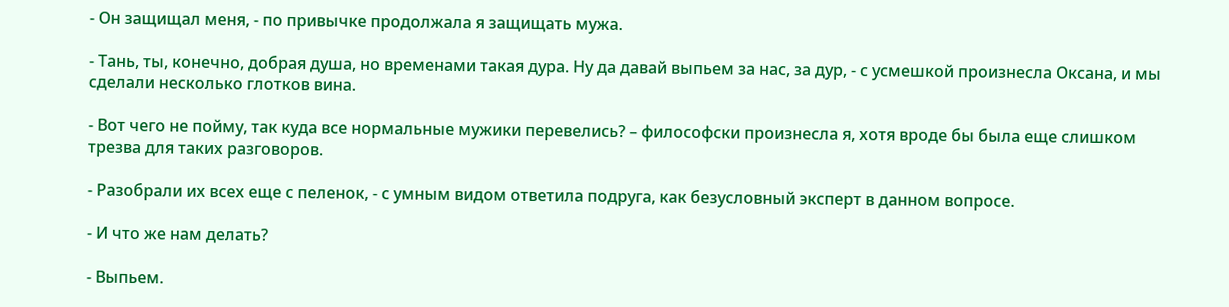- Он защищал меня, - по привычке продолжала я защищать мужа.

- Тань, ты, конечно, добрая душа, но временами такая дура. Ну да давай выпьем за нас, за дур, - с усмешкой произнесла Оксана, и мы сделали несколько глотков вина.

- Вот чего не пойму, так куда все нормальные мужики перевелись? – философски произнесла я, хотя вроде бы была еще слишком трезва для таких разговоров.

- Разобрали их всех еще с пеленок, - с умным видом ответила подруга, как безусловный эксперт в данном вопросе.

- И что же нам делать?

- Выпьем.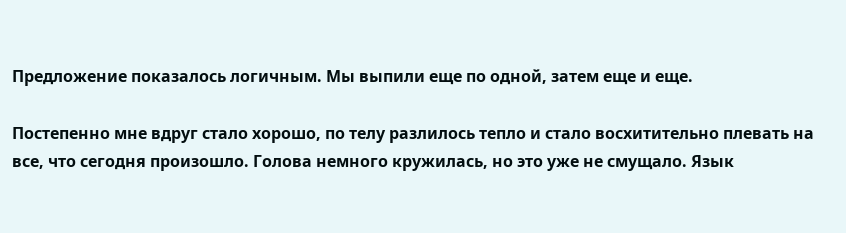Предложение показалось логичным. Мы выпили еще по одной, затем еще и еще.

Постепенно мне вдруг стало хорошо, по телу разлилось тепло и стало восхитительно плевать на все, что сегодня произошло. Голова немного кружилась, но это уже не смущало. Язык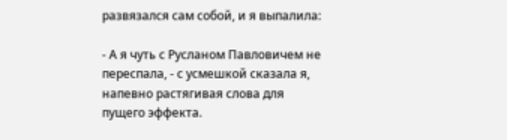развязался сам собой, и я выпалила:

- А я чуть с Русланом Павловичем не переспала, - с усмешкой сказала я, напевно растягивая слова для пущего эффекта.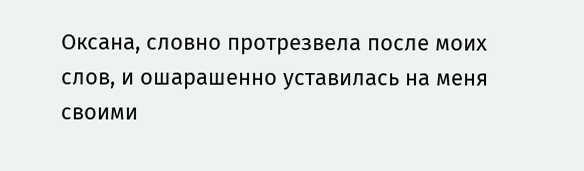Оксана, словно протрезвела после моих слов, и ошарашенно уставилась на меня своими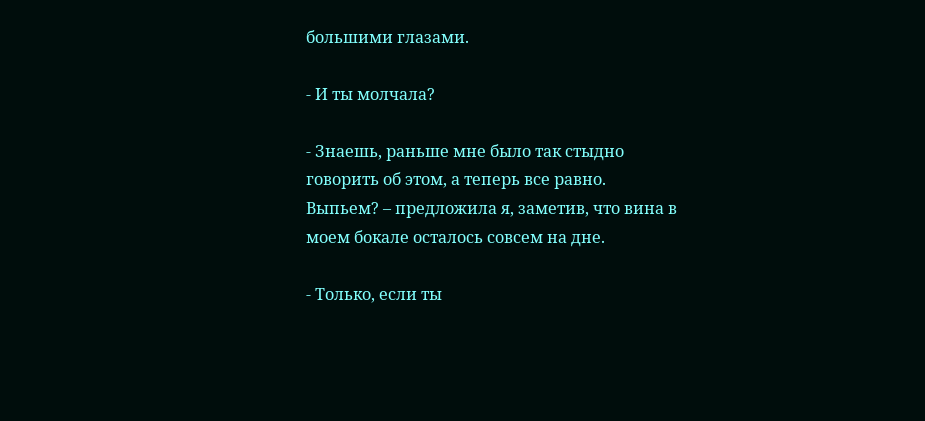большими глазами.

- И ты молчала?

- Знаешь, раньше мне было так стыдно говорить об этом, а теперь все равно. Выпьем? – предложила я, заметив, что вина в моем бокале осталось совсем на дне.

- Только, если ты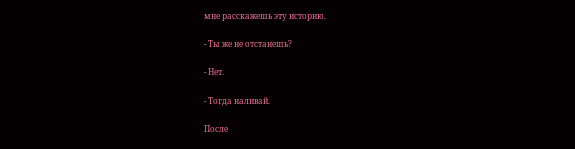мне расскажешь эту историю.

- Ты же не отстанешь?

- Нет.

- Тогда наливай.

После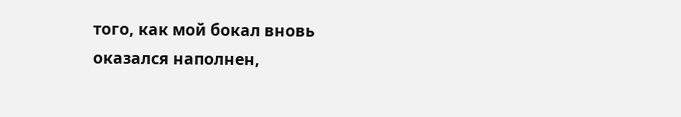того, как мой бокал вновь оказался наполнен,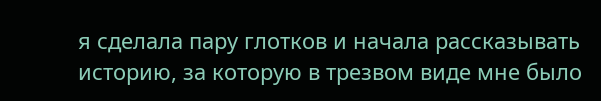я сделала пару глотков и начала рассказывать историю, за которую в трезвом виде мне было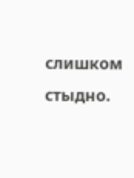слишком стыдно.